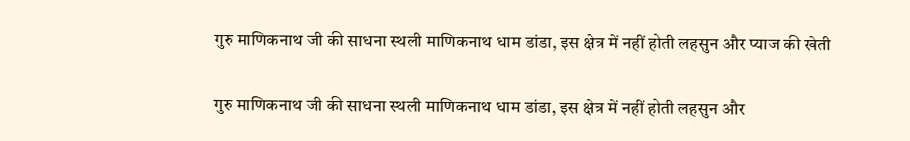गुरु माणिकनाथ जी की साधना स्थली माणिकनाथ धाम डांडा, इस क्षेत्र में नहीं होती लहसुन और प्याज की खेती

गुरु माणिकनाथ जी की साधना स्थली माणिकनाथ धाम डांडा, इस क्षेत्र में नहीं होती लहसुन और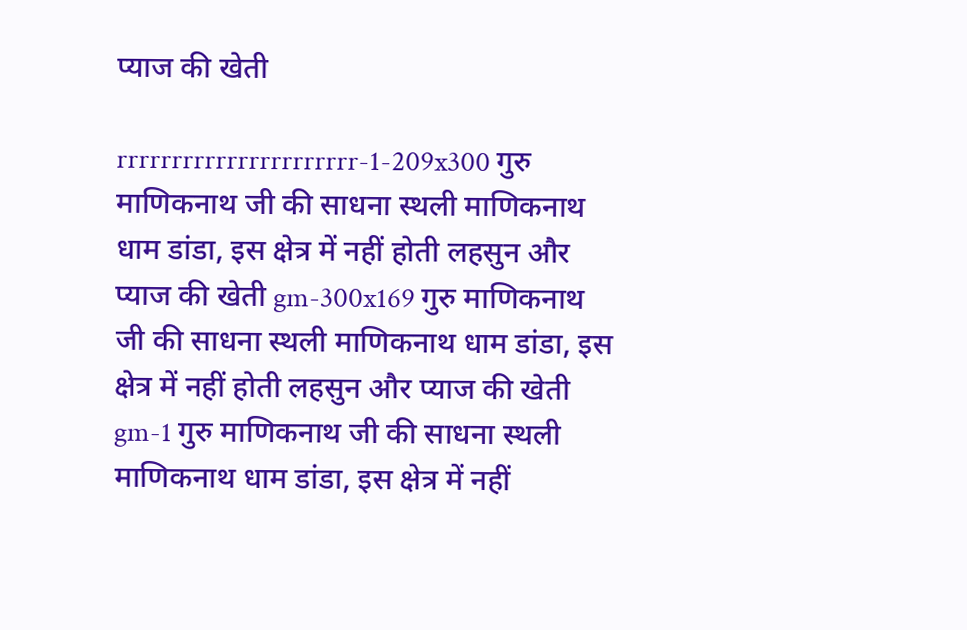प्याज की खेती

rrrrrrrrrrrrrrrrrrrrrr-1-209x300 गुरु माणिकनाथ जी की साधना स्थली माणिकनाथ धाम डांडा, इस क्षेत्र में नहीं होती लहसुन और प्याज की खेती gm-300x169 गुरु माणिकनाथ जी की साधना स्थली माणिकनाथ धाम डांडा, इस क्षेत्र में नहीं होती लहसुन और प्याज की खेती gm-1 गुरु माणिकनाथ जी की साधना स्थली माणिकनाथ धाम डांडा, इस क्षेत्र में नहीं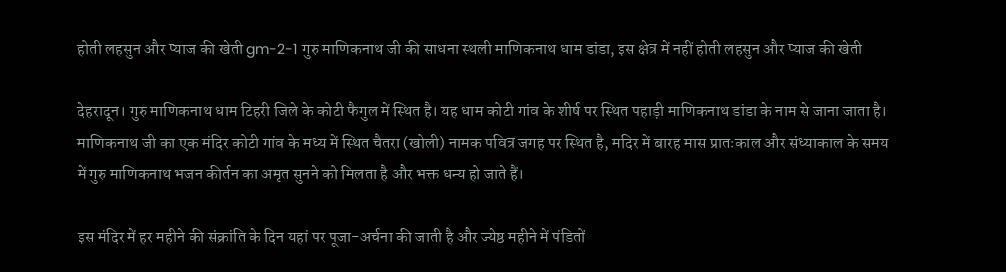होती लहसुन और प्याज की खेती gm-2-1 गुरु माणिकनाथ जी की साधना स्थली माणिकनाथ धाम डांडा, इस क्षेत्र में नहीं होती लहसुन और प्याज की खेती

देहरादून। गुरु माणिकनाथ धाम टिहरी जिले के कोटी फैगुल में स्थित है। यह धाम कोटी गांव के शीर्ष पर स्थित पहाड़ी माणिकनाथ डांडा के नाम से जाना जाता है। माणिकनाथ जी का एक मंदिर कोटी गांव के मध्य में स्थित चैतरा (खोली) नामक पवित्र जगह पर स्थित है, मदिर में बारह मास प्रातःकाल और संध्याकाल के समय में गुरु माणिकनाथ भजन कीर्तन का अमृत सुनने को मिलता है और भक्त धन्य हो जाते हैं।

इस मंदिर में हर महीने की संक्रांति के दिन यहां पर पूजा-अर्चना की जाती है और ज्येष्ठ महीने में पंडितों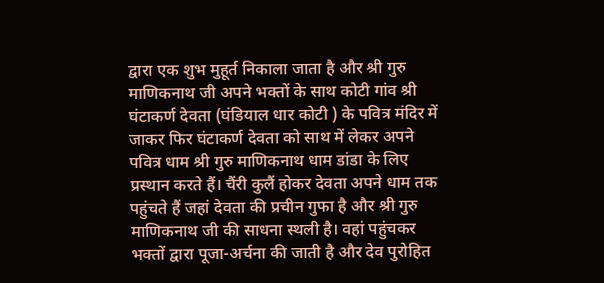द्वारा एक शुभ मुहूर्त निकाला जाता है और श्री गुरु माणिकनाथ जी अपने भक्तों के साथ कोटी गांव श्री घंटाकर्ण देवता (घंडियाल धार कोटी ) के पवित्र मंदिर में जाकर फिर घंटाकर्ण देवता को साथ में लेकर अपने पवित्र धाम श्री गुरु माणिकनाथ धाम डांडा के लिए प्रस्थान करते हैं। चैंरी कुलैं होकर देवता अपने धाम तक पहुंचते हैं जहां देवता की प्रचीन गुफा है और श्री गुरु माणिकनाथ जी की साधना स्थली है। वहां पहुंचकर भक्तों द्वारा पूजा-अर्चना की जाती है और देव पुरोहित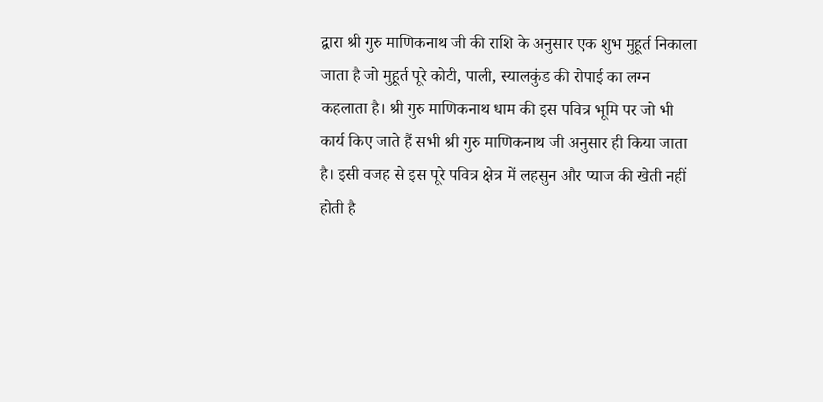द्वारा श्री गुरु माणिकनाथ जी की राशि के अनुसार एक शुभ मुहूर्त निकाला जाता है जो मुहूर्त पूरे कोटी, पाली, स्यालकुंड की रोपाई का लग्न कहलाता है। श्री गुरु माणिकनाथ धाम की इस पवित्र भूमि पर जो भी कार्य किए जाते हैं सभी श्री गुरु माणिकनाथ जी अनुसार ही किया जाता है। इसी वजह से इस पूरे पवित्र क्षेत्र में लहसुन और प्याज की खेती नहीं होती है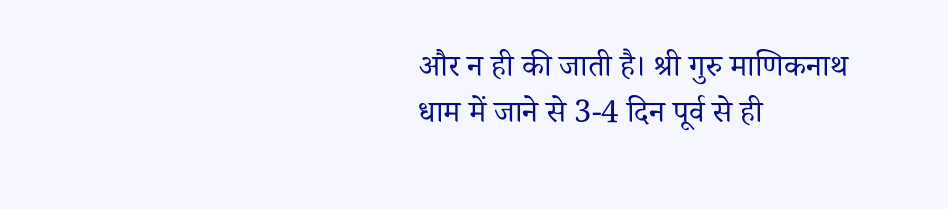और न ही की जाती है। श्री गुरु माणिकनाथ धाम में जाने से 3-4 दिन पूर्व से ही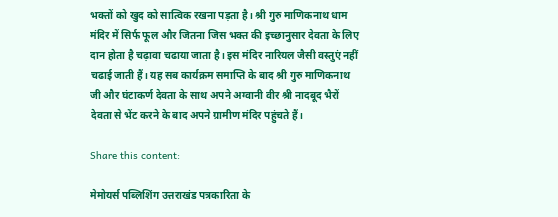भक्तों को खुद को सात्विक रखना पड़ता है। श्री गुरु माणिकनाथ धाम मंदिर में सिर्फ फूल और जितना जिस भक्त की इच्छानुसार देवता के लिए दान होता है चढ़ावा चढाया जाता है। इस मंदिर नारियल जैसी वस्तुएं नहीं चढाई जाती हैं। यह सब कार्यक्रम समाप्ति के बाद श्री गुरु माणिकनाथ जी और घंटाकर्ण देवता के साथ अपने अग्वानी वीर श्री नादबूद भैरों देवता से भेंट करने के बाद अपने ग्रामीण मंदिर पहुंचते हैं।

Share this content:

मेमोयर्स पब्लिशिंग उत्तराखंड पत्रकारिता के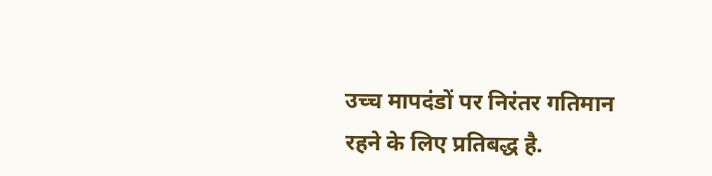उच्च मापदंडों पर निरंतर गतिमान रहने के लिए प्रतिबद्ध है.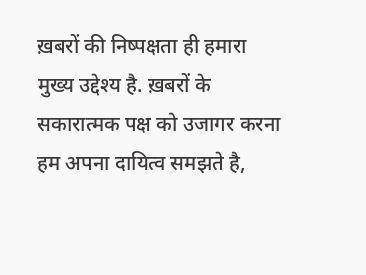ख़बरों की निष्पक्षता ही हमारा मुख्य उद्देश्य है. ख़बरों के सकारात्मक पक्ष को उजागर करना हम अपना दायित्व समझते है,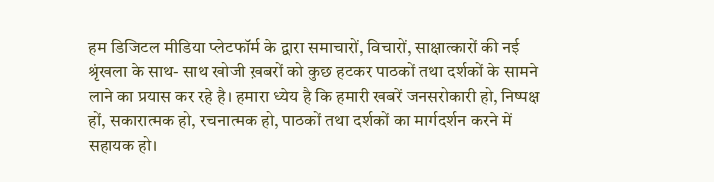हम डिजिटल मीडिया प्लेटफॉर्म के द्वारा समाचारों, विचारों, साक्षात्कारों की नई श्रृंखला के साथ- साथ खोजी ख़बरों को कुछ हटकर पाठकों तथा दर्शकों के सामने लाने का प्रयास कर रहे है। हमारा ध्येय है कि हमारी खबरें जनसरोकारी हो, निष्पक्ष हों, सकारात्मक हो, रचनात्मक हो, पाठकों तथा दर्शकों का मार्गदर्शन करने में सहायक हो।